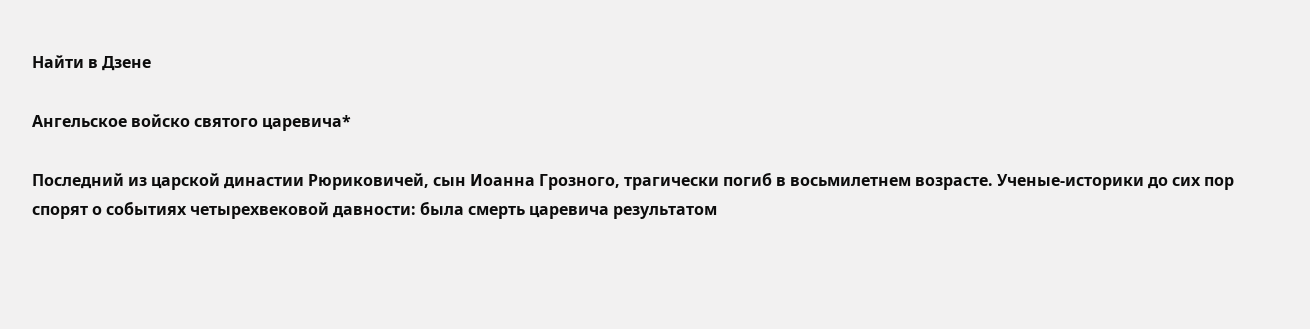Найти в Дзене

Ангельское войско святого царевича*

Последний из царской династии Рюриковичей, сын Иоанна Грозного, трагически погиб в восьмилетнем возрасте. Ученые-историки до сих пор спорят о событиях четырехвековой давности: была смерть царевича результатом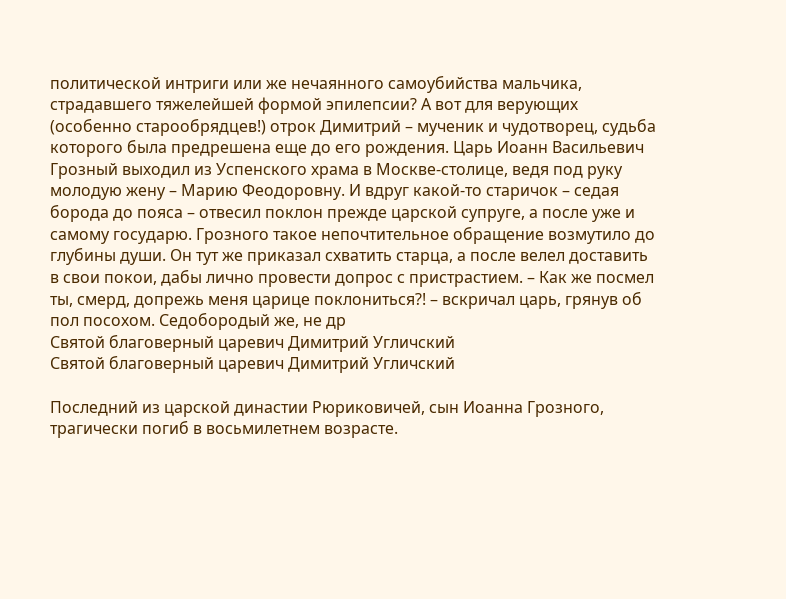политической интриги или же нечаянного самоубийства мальчика, страдавшего тяжелейшей формой эпилепсии? А вот для верующих (особенно старообрядцев!) отрок Димитрий – мученик и чудотворец, судьба которого была предрешена еще до его рождения. Царь Иоанн Васильевич Грозный выходил из Успенского храма в Москве-столице, ведя под руку молодую жену – Марию Феодоровну. И вдруг какой-то старичок – седая борода до пояса – отвесил поклон прежде царской супруге, а после уже и самому государю. Грозного такое непочтительное обращение возмутило до глубины души. Он тут же приказал схватить старца, а после велел доставить в свои покои, дабы лично провести допрос с пристрастием. – Как же посмел ты, смерд, допрежь меня царице поклониться?! – вскричал царь, грянув об пол посохом. Седобородый же, не др
Святой благоверный царевич Димитрий Угличский
Святой благоверный царевич Димитрий Угличский

Последний из царской династии Рюриковичей, сын Иоанна Грозного, трагически погиб в восьмилетнем возрасте.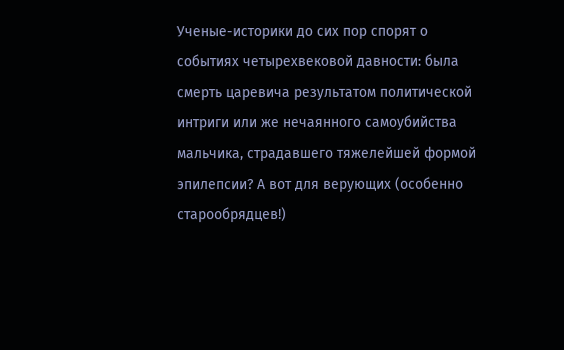Ученые-историки до сих пор спорят о событиях четырехвековой давности: была смерть царевича результатом политической интриги или же нечаянного самоубийства мальчика, страдавшего тяжелейшей формой эпилепсии? А вот для верующих (особенно старообрядцев!)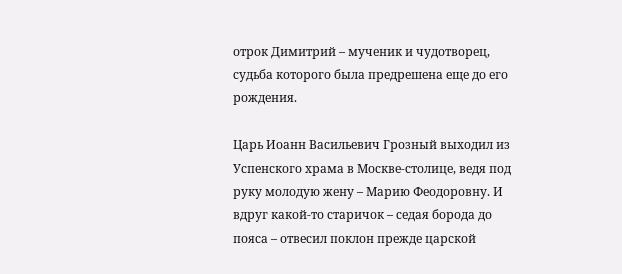отрок Димитрий – мученик и чудотворец, судьба которого была предрешена еще до его рождения.

Царь Иоанн Васильевич Грозный выходил из Успенского храма в Москве-столице, ведя под руку молодую жену – Марию Феодоровну. И вдруг какой-то старичок – седая борода до пояса – отвесил поклон прежде царской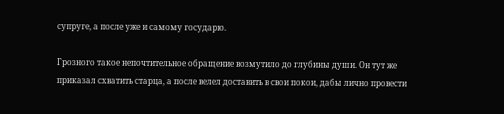супруге, а после уже и самому государю.

Грозного такое непочтительное обращение возмутило до глубины души. Он тут же приказал схватить старца, а после велел доставить в свои покои, дабы лично провести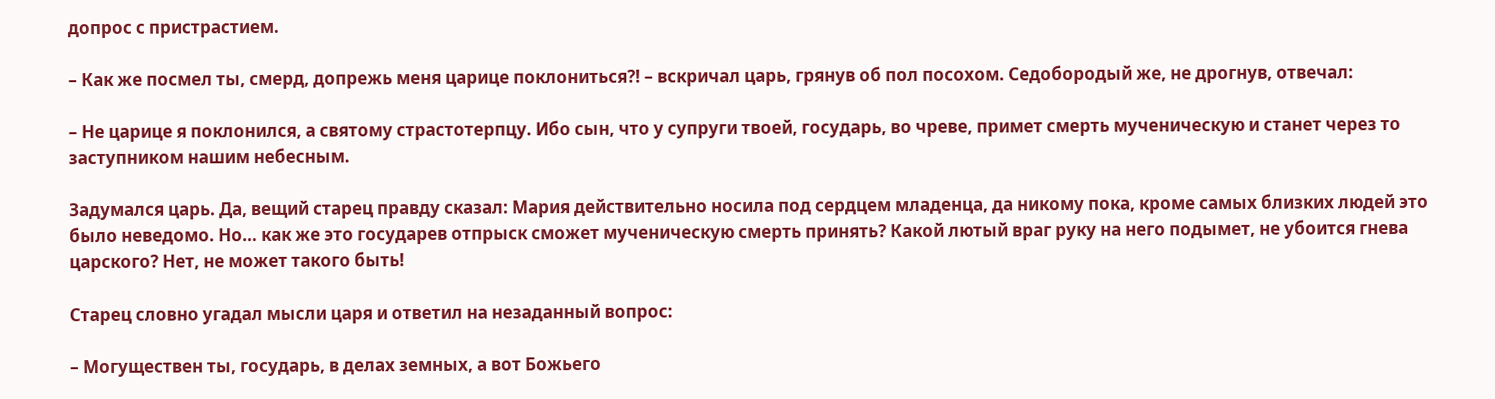допрос с пристрастием.

– Как же посмел ты, смерд, допрежь меня царице поклониться?! – вскричал царь, грянув об пол посохом. Седобородый же, не дрогнув, отвечал:

– Не царице я поклонился, а святому страстотерпцу. Ибо сын, что у супруги твоей, государь, во чреве, примет смерть мученическую и станет через то заступником нашим небесным.

Задумался царь. Да, вещий старец правду сказал: Мария действительно носила под сердцем младенца, да никому пока, кроме самых близких людей это было неведомо. Но… как же это государев отпрыск сможет мученическую смерть принять? Какой лютый враг руку на него подымет, не убоится гнева царского? Нет, не может такого быть!

Старец словно угадал мысли царя и ответил на незаданный вопрос:

– Могуществен ты, государь, в делах земных, а вот Божьего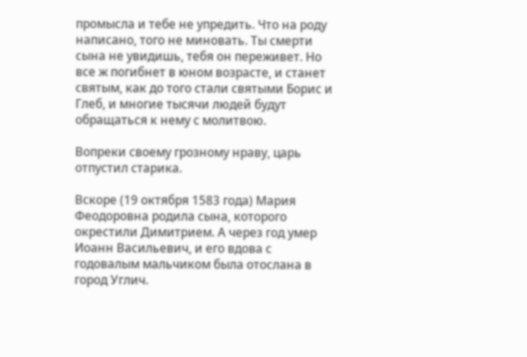промысла и тебе не упредить. Что на роду написано, того не миновать. Ты смерти сына не увидишь, тебя он переживет. Но все ж погибнет в юном возрасте, и станет святым, как до того стали святыми Борис и Глеб, и многие тысячи людей будут обращаться к нему с молитвою.

Вопреки своему грозному нраву, царь отпустил старика.

Вскоре (19 октября 1583 года) Мария Феодоровна родила сына, которого окрестили Димитрием. А через год умер Иоанн Васильевич, и его вдова с годовалым мальчиком была отослана в город Углич.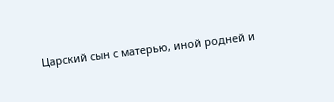Царский сын с матерью, иной родней и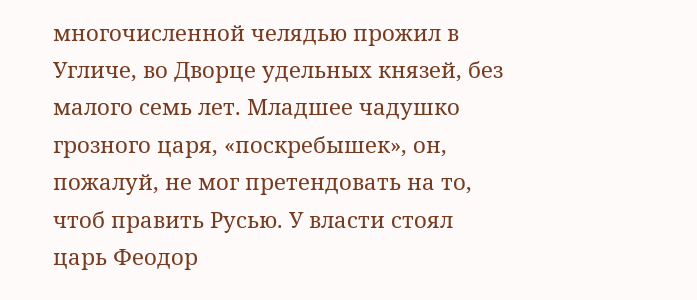многочисленной челядью прожил в Угличе, во Дворце удельных князей, без малого семь лет. Младшее чадушко грозного царя, «поскребышек», он, пожалуй, не мог претендовать на то, чтоб править Русью. У власти стоял царь Феодор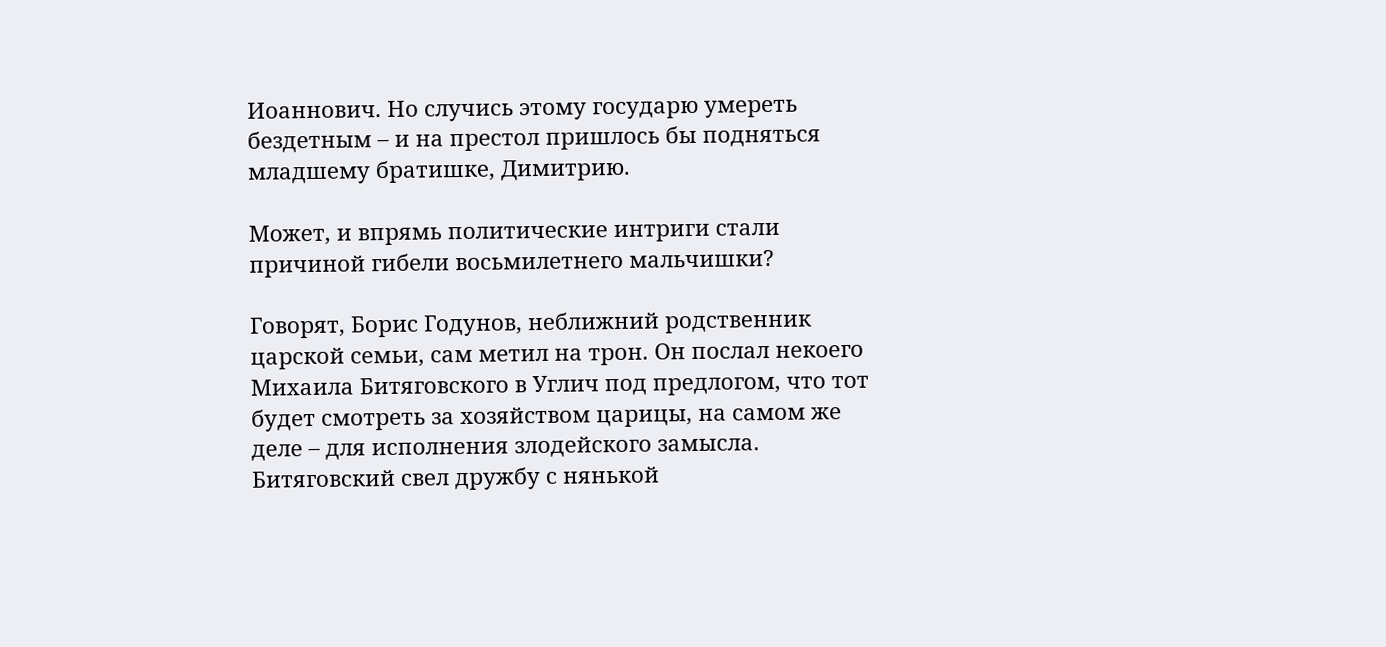Иоаннович. Но случись этому государю умереть бездетным – и на престол пришлось бы подняться младшему братишке, Димитрию.

Может, и впрямь политические интриги стали причиной гибели восьмилетнего мальчишки?

Говорят, Борис Годунов, неближний родственник царской семьи, сам метил на трон. Он послал некоего Михаила Битяговского в Углич под предлогом, что тот будет смотреть за хозяйством царицы, на самом же деле – для исполнения злодейского замысла. Битяговский свел дружбу с нянькой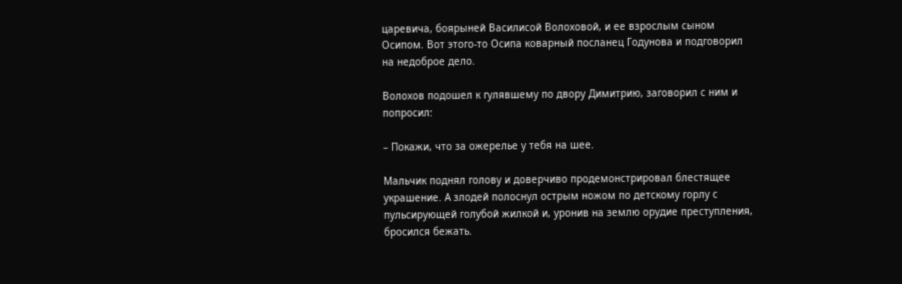царевича, боярыней Василисой Волоховой, и ее взрослым сыном Осипом. Вот этого-то Осипа коварный посланец Годунова и подговорил на недоброе дело.

Волохов подошел к гулявшему по двору Димитрию, заговорил с ним и попросил:

– Покажи, что за ожерелье у тебя на шее.

Мальчик поднял голову и доверчиво продемонстрировал блестящее украшение. А злодей полоснул острым ножом по детскому горлу с пульсирующей голубой жилкой и, уронив на землю орудие преступления, бросился бежать.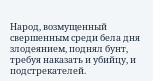Народ, возмущенный свершенным среди бела дня злодеянием, поднял бунт, требуя наказать и убийцу, и подстрекателей.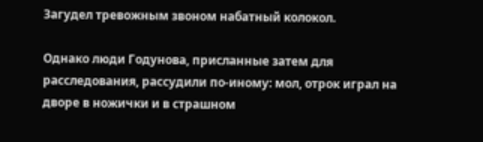Загудел тревожным звоном набатный колокол.

Однако люди Годунова, присланные затем для расследования, рассудили по-иному: мол, отрок играл на дворе в ножички и в страшном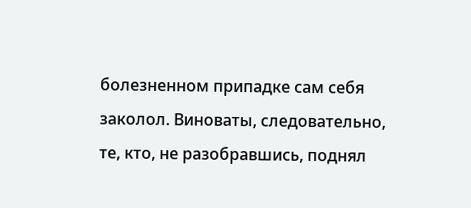болезненном припадке сам себя заколол. Виноваты, следовательно, те, кто, не разобравшись, поднял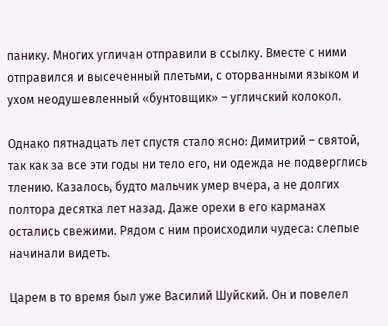панику. Многих угличан отправили в ссылку. Вместе с ними отправился и высеченный плетьми, с оторванными языком и ухом неодушевленный «бунтовщик» – угличский колокол.

Однако пятнадцать лет спустя стало ясно: Димитрий – святой, так как за все эти годы ни тело его, ни одежда не подверглись тлению. Казалось, будто мальчик умер вчера, а не долгих полтора десятка лет назад. Даже орехи в его карманах остались свежими. Рядом с ним происходили чудеса: слепые начинали видеть.

Царем в то время был уже Василий Шуйский. Он и повелел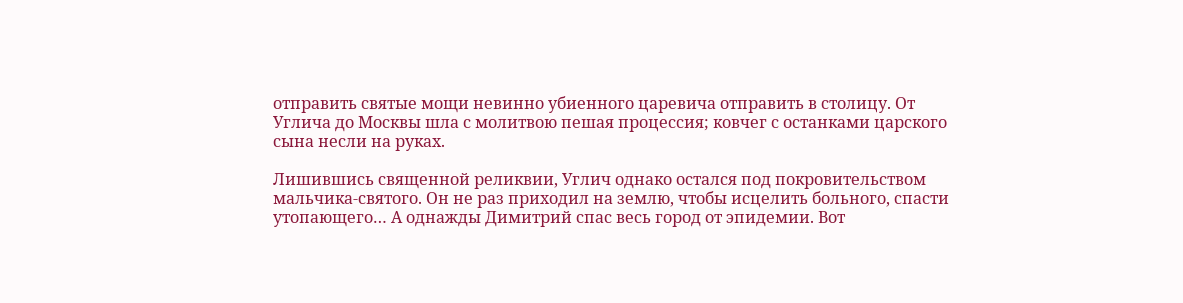отправить святые мощи невинно убиенного царевича отправить в столицу. От Углича до Москвы шла с молитвою пешая процессия; ковчег с останками царского сына несли на руках.

Лишившись священной реликвии, Углич однако остался под покровительством мальчика-святого. Он не раз приходил на землю, чтобы исцелить больного, спасти утопающего… А однажды Димитрий спас весь город от эпидемии. Вот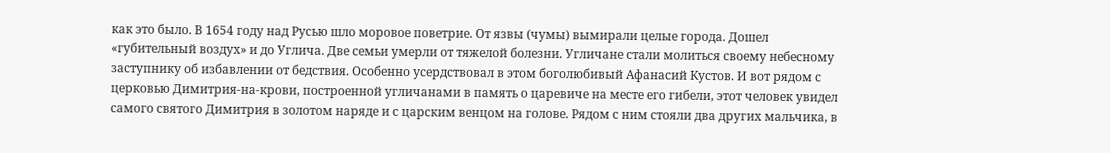как это было. В 1654 году над Русью шло моровое поветрие. От язвы (чумы) вымирали целые города. Дошел «губительный воздух» и до Углича. Две семьи умерли от тяжелой болезни. Угличане стали молиться своему небесному заступнику об избавлении от бедствия. Особенно усердствовал в этом боголюбивый Афанасий Кустов. И вот рядом с церковью Димитрия-на-крови, построенной угличанами в память о царевиче на месте его гибели, этот человек увидел самого святого Димитрия в золотом наряде и с царским венцом на голове. Рядом с ним стояли два других мальчика, в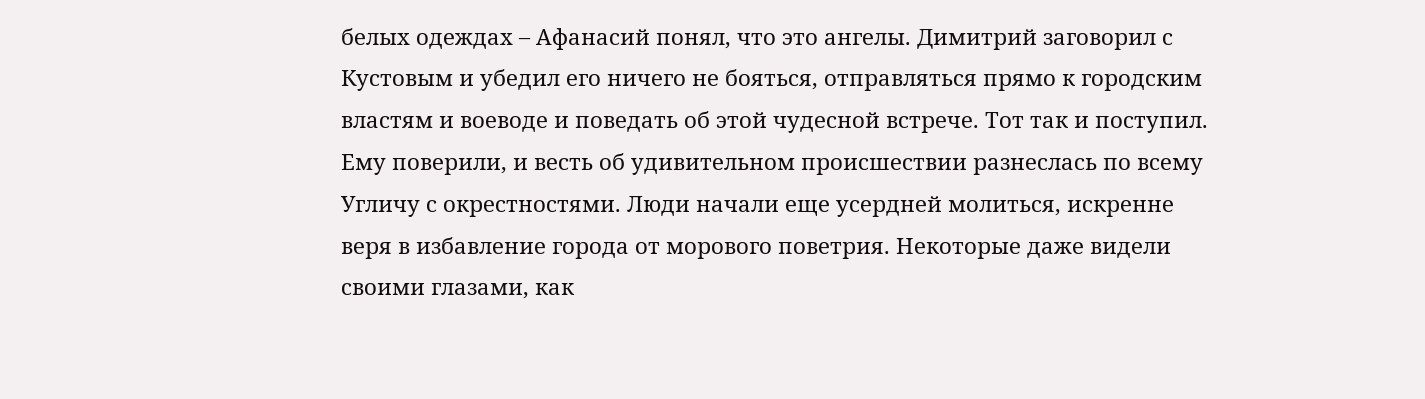белых одеждах – Афанасий понял, что это ангелы. Димитрий заговорил с Кустовым и убедил его ничего не бояться, отправляться прямо к городским властям и воеводе и поведать об этой чудесной встрече. Тот так и поступил. Ему поверили, и весть об удивительном происшествии разнеслась по всему Угличу с окрестностями. Люди начали еще усердней молиться, искренне веря в избавление города от морового поветрия. Некоторые даже видели своими глазами, как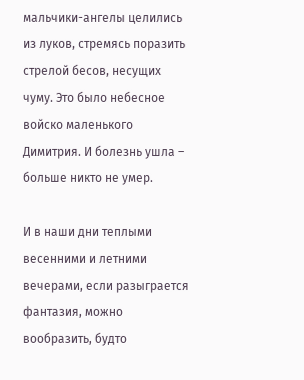мальчики-ангелы целились из луков, стремясь поразить стрелой бесов, несущих чуму. Это было небесное войско маленького Димитрия. И болезнь ушла – больше никто не умер.

И в наши дни теплыми весенними и летними вечерами, если разыграется фантазия, можно вообразить, будто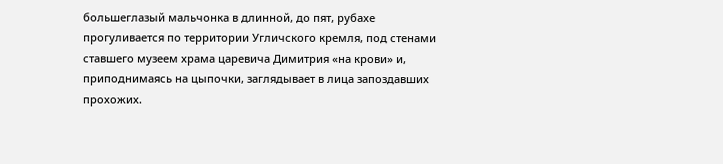большеглазый мальчонка в длинной, до пят, рубахе прогуливается по территории Угличского кремля, под стенами ставшего музеем храма царевича Димитрия «на крови» и, приподнимаясь на цыпочки, заглядывает в лица запоздавших прохожих.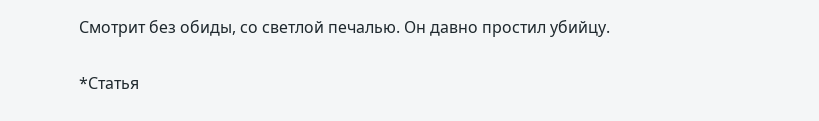Смотрит без обиды, со светлой печалью. Он давно простил убийцу.

*Статья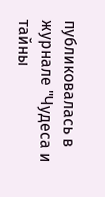публиковалась в журнале "Чудеса и тайны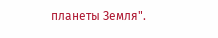планеты Земля".